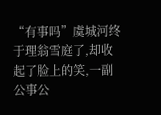“有事吗”虞城河终于理翁雪庭了,却收起了脸上的笑,一副公事公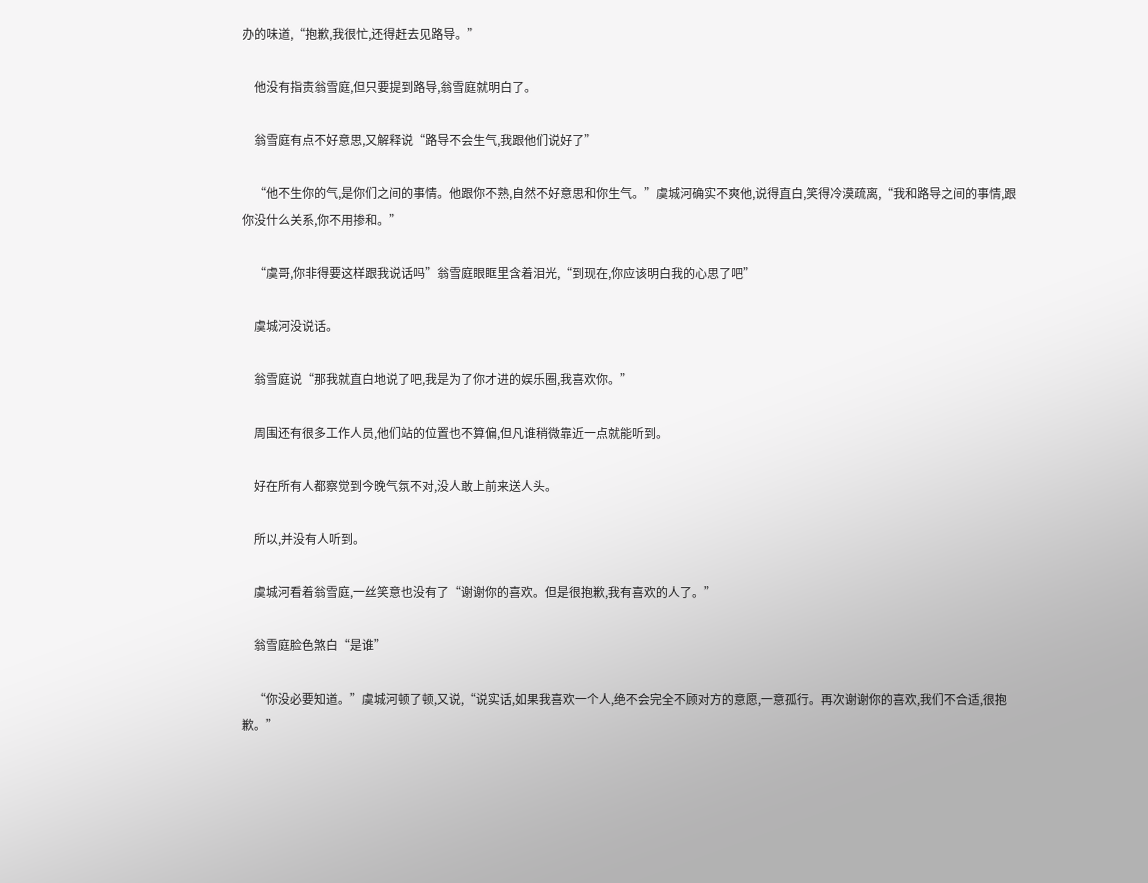办的味道,“抱歉,我很忙,还得赶去见路导。”

    他没有指责翁雪庭,但只要提到路导,翁雪庭就明白了。

    翁雪庭有点不好意思,又解释说“路导不会生气,我跟他们说好了”

    “他不生你的气,是你们之间的事情。他跟你不熟,自然不好意思和你生气。”虞城河确实不爽他,说得直白,笑得冷漠疏离,“我和路导之间的事情,跟你没什么关系,你不用掺和。”

    “虞哥,你非得要这样跟我说话吗”翁雪庭眼眶里含着泪光,“到现在,你应该明白我的心思了吧”

    虞城河没说话。

    翁雪庭说“那我就直白地说了吧,我是为了你才进的娱乐圈,我喜欢你。”

    周围还有很多工作人员,他们站的位置也不算偏,但凡谁稍微靠近一点就能听到。

    好在所有人都察觉到今晚气氛不对,没人敢上前来送人头。

    所以,并没有人听到。

    虞城河看着翁雪庭,一丝笑意也没有了“谢谢你的喜欢。但是很抱歉,我有喜欢的人了。”

    翁雪庭脸色煞白“是谁”

    “你没必要知道。”虞城河顿了顿,又说,“说实话,如果我喜欢一个人,绝不会完全不顾对方的意愿,一意孤行。再次谢谢你的喜欢,我们不合适,很抱歉。”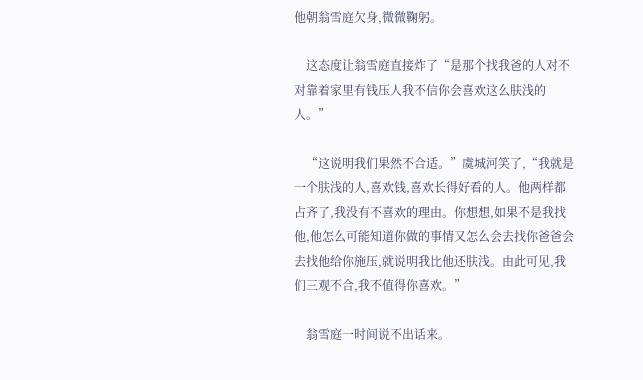他朝翁雪庭欠身,微微鞠躬。

    这态度让翁雪庭直接炸了“是那个找我爸的人对不对靠着家里有钱压人我不信你会喜欢这么肤浅的人。”

    “这说明我们果然不合适。”虞城河笑了,“我就是一个肤浅的人,喜欢钱,喜欢长得好看的人。他两样都占齐了,我没有不喜欢的理由。你想想,如果不是我找他,他怎么可能知道你做的事情又怎么会去找你爸爸会去找他给你施压,就说明我比他还肤浅。由此可见,我们三观不合,我不值得你喜欢。”

    翁雪庭一时间说不出话来。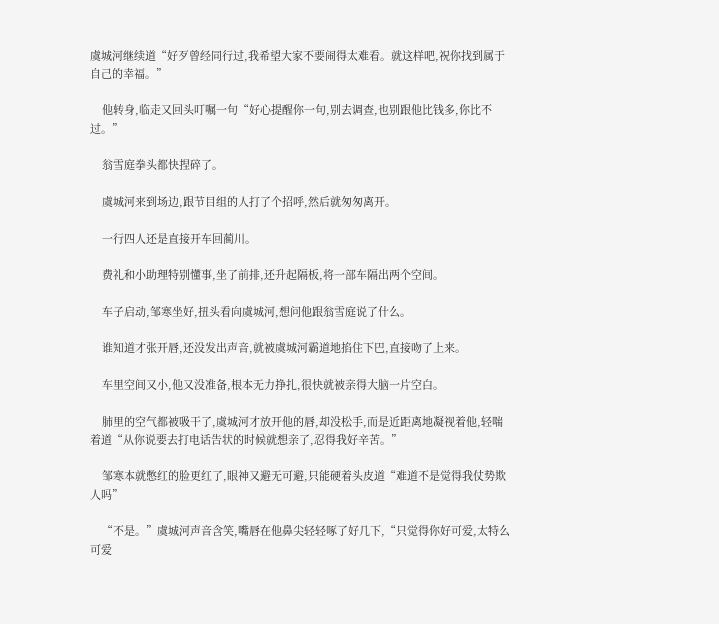虞城河继续道“好歹曾经同行过,我希望大家不要闹得太难看。就这样吧,祝你找到属于自己的幸福。”

    他转身,临走又回头叮嘱一句“好心提醒你一句,别去调查,也别跟他比钱多,你比不过。”

    翁雪庭拳头都快捏碎了。

    虞城河来到场边,跟节目组的人打了个招呼,然后就匆匆离开。

    一行四人还是直接开车回蔺川。

    费礼和小助理特别懂事,坐了前排,还升起隔板,将一部车隔出两个空间。

    车子启动,邹寒坐好,扭头看向虞城河,想问他跟翁雪庭说了什么。

    谁知道才张开唇,还没发出声音,就被虞城河霸道地掐住下巴,直接吻了上来。

    车里空间又小,他又没准备,根本无力挣扎,很快就被亲得大脑一片空白。

    肺里的空气都被吸干了,虞城河才放开他的唇,却没松手,而是近距离地凝视着他,轻喘着道“从你说要去打电话告状的时候就想亲了,忍得我好辛苦。”

    邹寒本就憋红的脸更红了,眼神又避无可避,只能硬着头皮道“难道不是觉得我仗势欺人吗”

    “不是。”虞城河声音含笑,嘴唇在他鼻尖轻轻啄了好几下,“只觉得你好可爱,太特么可爱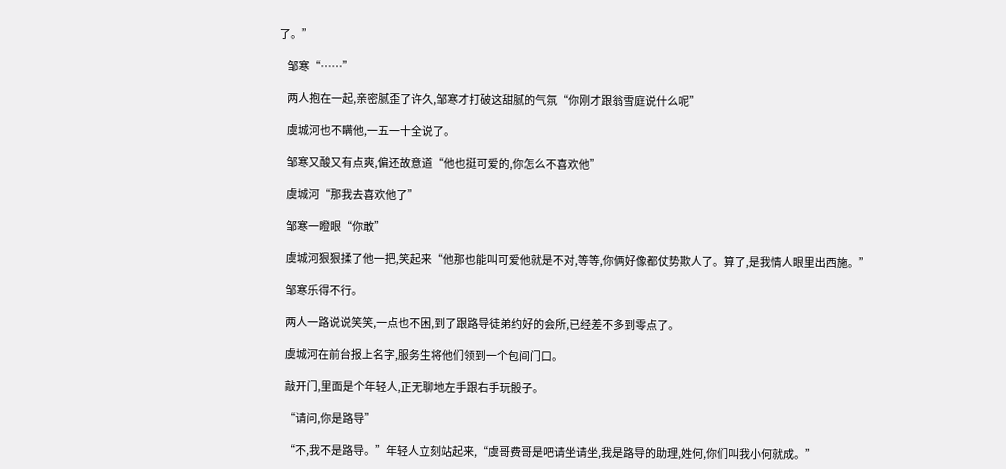了。”

    邹寒“……”

    两人抱在一起,亲密腻歪了许久,邹寒才打破这甜腻的气氛“你刚才跟翁雪庭说什么呢”

    虞城河也不瞒他,一五一十全说了。

    邹寒又酸又有点爽,偏还故意道“他也挺可爱的,你怎么不喜欢他”

    虞城河“那我去喜欢他了”

    邹寒一瞪眼“你敢”

    虞城河狠狠揉了他一把,笑起来“他那也能叫可爱他就是不对,等等,你俩好像都仗势欺人了。算了,是我情人眼里出西施。”

    邹寒乐得不行。

    两人一路说说笑笑,一点也不困,到了跟路导徒弟约好的会所,已经差不多到零点了。

    虞城河在前台报上名字,服务生将他们领到一个包间门口。

    敲开门,里面是个年轻人,正无聊地左手跟右手玩骰子。

    “请问,你是路导”

    “不,我不是路导。”年轻人立刻站起来,“虞哥费哥是吧请坐请坐,我是路导的助理,姓何,你们叫我小何就成。”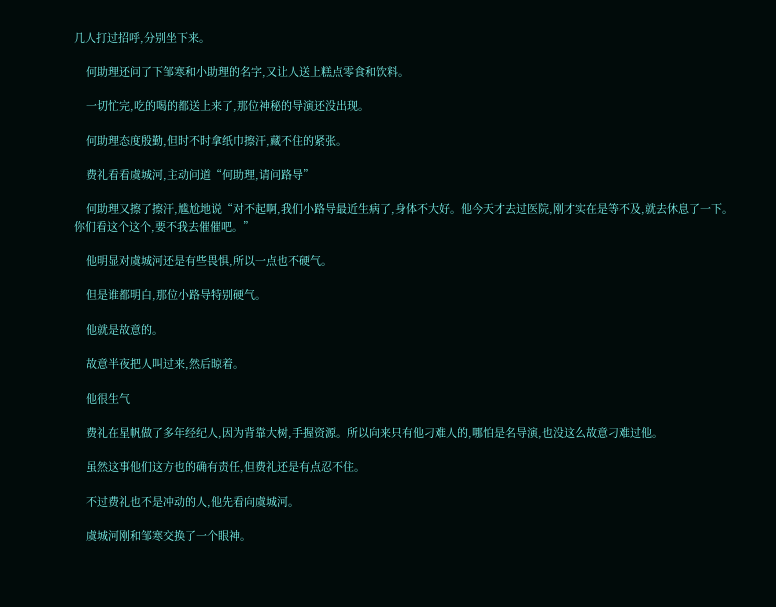几人打过招呼,分别坐下来。

    何助理还问了下邹寒和小助理的名字,又让人送上糕点零食和饮料。

    一切忙完,吃的喝的都送上来了,那位神秘的导演还没出现。

    何助理态度殷勤,但时不时拿纸巾擦汗,藏不住的紧张。

    费礼看看虞城河,主动问道“何助理,请问路导”

    何助理又擦了擦汗,尴尬地说“对不起啊,我们小路导最近生病了,身体不大好。他今天才去过医院,刚才实在是等不及,就去休息了一下。你们看这个这个,要不我去催催吧。”

    他明显对虞城河还是有些畏惧,所以一点也不硬气。

    但是谁都明白,那位小路导特别硬气。

    他就是故意的。

    故意半夜把人叫过来,然后晾着。

    他很生气

    费礼在星帆做了多年经纪人,因为背靠大树,手握资源。所以向来只有他刁难人的,哪怕是名导演,也没这么故意刁难过他。

    虽然这事他们这方也的确有责任,但费礼还是有点忍不住。

    不过费礼也不是冲动的人,他先看向虞城河。

    虞城河刚和邹寒交换了一个眼神。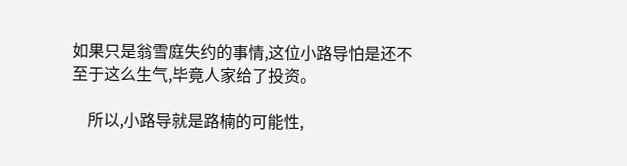如果只是翁雪庭失约的事情,这位小路导怕是还不至于这么生气,毕竟人家给了投资。

    所以,小路导就是路楠的可能性,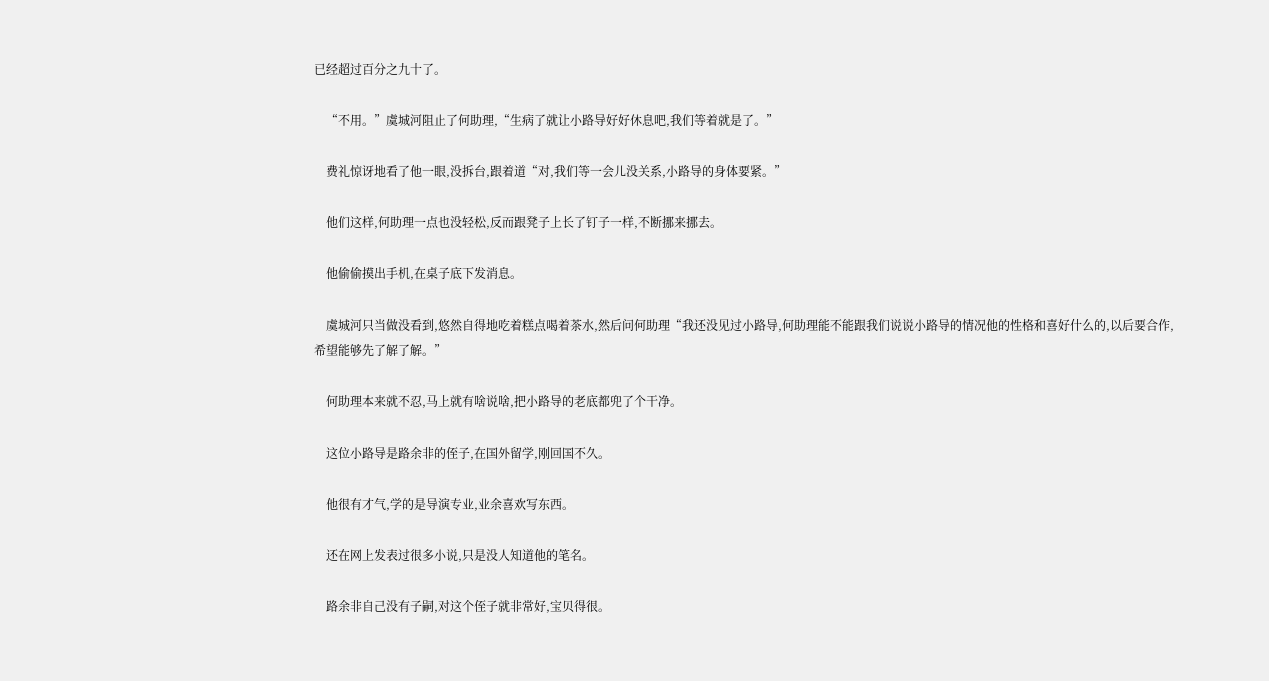已经超过百分之九十了。

    “不用。”虞城河阻止了何助理,“生病了就让小路导好好休息吧,我们等着就是了。”

    费礼惊讶地看了他一眼,没拆台,跟着道“对,我们等一会儿没关系,小路导的身体要紧。”

    他们这样,何助理一点也没轻松,反而跟凳子上长了钉子一样,不断挪来挪去。

    他偷偷摸出手机,在桌子底下发消息。

    虞城河只当做没看到,悠然自得地吃着糕点喝着茶水,然后问何助理“我还没见过小路导,何助理能不能跟我们说说小路导的情况他的性格和喜好什么的,以后要合作,希望能够先了解了解。”

    何助理本来就不忍,马上就有啥说啥,把小路导的老底都兜了个干净。

    这位小路导是路余非的侄子,在国外留学,刚回国不久。

    他很有才气,学的是导演专业,业余喜欢写东西。

    还在网上发表过很多小说,只是没人知道他的笔名。

    路余非自己没有子嗣,对这个侄子就非常好,宝贝得很。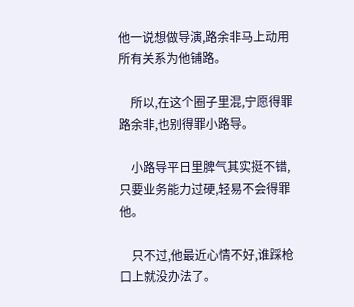他一说想做导演,路余非马上动用所有关系为他铺路。

    所以,在这个圈子里混,宁愿得罪路余非,也别得罪小路导。

    小路导平日里脾气其实挺不错,只要业务能力过硬,轻易不会得罪他。

    只不过,他最近心情不好,谁踩枪口上就没办法了。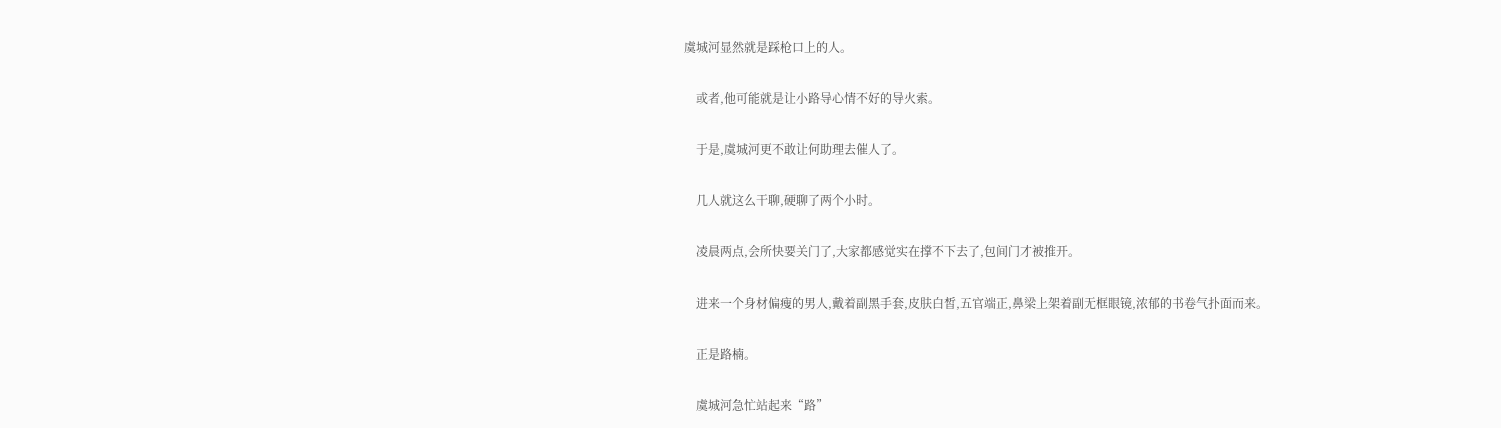虞城河显然就是踩枪口上的人。

    或者,他可能就是让小路导心情不好的导火索。

    于是,虞城河更不敢让何助理去催人了。

    几人就这么干聊,硬聊了两个小时。

    凌晨两点,会所快要关门了,大家都感觉实在撑不下去了,包间门才被推开。

    进来一个身材偏瘦的男人,戴着副黑手套,皮肤白皙,五官端正,鼻梁上架着副无框眼镜,浓郁的书卷气扑面而来。

    正是路楠。

    虞城河急忙站起来“路”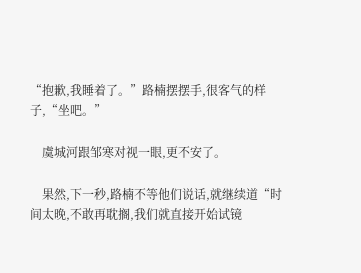“抱歉,我睡着了。”路楠摆摆手,很客气的样子,“坐吧。”

    虞城河跟邹寒对视一眼,更不安了。

    果然,下一秒,路楠不等他们说话,就继续道“时间太晚,不敢再耽搁,我们就直接开始试镜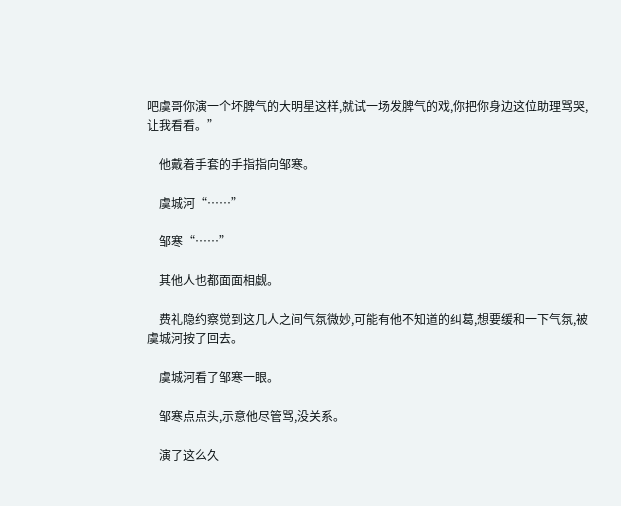吧虞哥你演一个坏脾气的大明星这样,就试一场发脾气的戏,你把你身边这位助理骂哭,让我看看。”

    他戴着手套的手指指向邹寒。

    虞城河“……”

    邹寒“……”

    其他人也都面面相觑。

    费礼隐约察觉到这几人之间气氛微妙,可能有他不知道的纠葛,想要缓和一下气氛,被虞城河按了回去。

    虞城河看了邹寒一眼。

    邹寒点点头,示意他尽管骂,没关系。

    演了这么久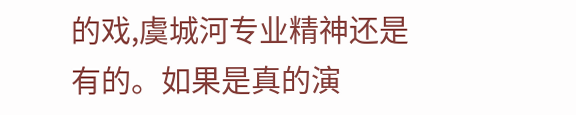的戏,虞城河专业精神还是有的。如果是真的演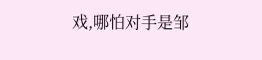戏,哪怕对手是邹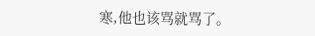寒,他也该骂就骂了。